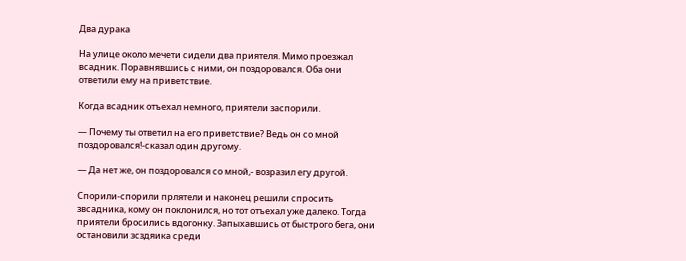Два дурака

На улице около мечети сидели два приятеля. Мимо проезжал всадник. Поравнявшись с ними, он поздоровался. Оба они ответили ему на приветствие.

Когда всадник отъехал немного, приятели заспорили.

— Почему ты ответил на его приветствие? Ведь он со мной поздоровался!-сказал один другому.

— Да нет же, он поздоровался со мной,- возразил егу другой.

Спорили-спорили прлятели и наконец решили спросить звсадника, кому он поклонился, но тот отъехал уже далеко. Тогда приятели бросились вдогонку. Запыхавшись от быстрого бега, они остановили зсздяика среди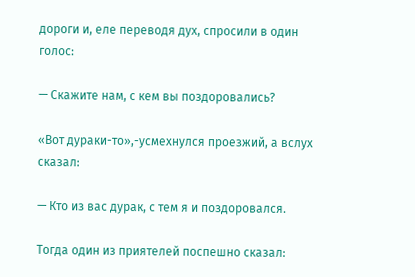дороги и, еле переводя дух, спросили в один голос:

— Скажите нам, с кем вы поздоровались?

«Вот дураки-то»,-усмехнулся проезжий, а вслух сказал:

— Кто из вас дурак, с тем я и поздоровался.

Тогда один из приятелей поспешно сказал: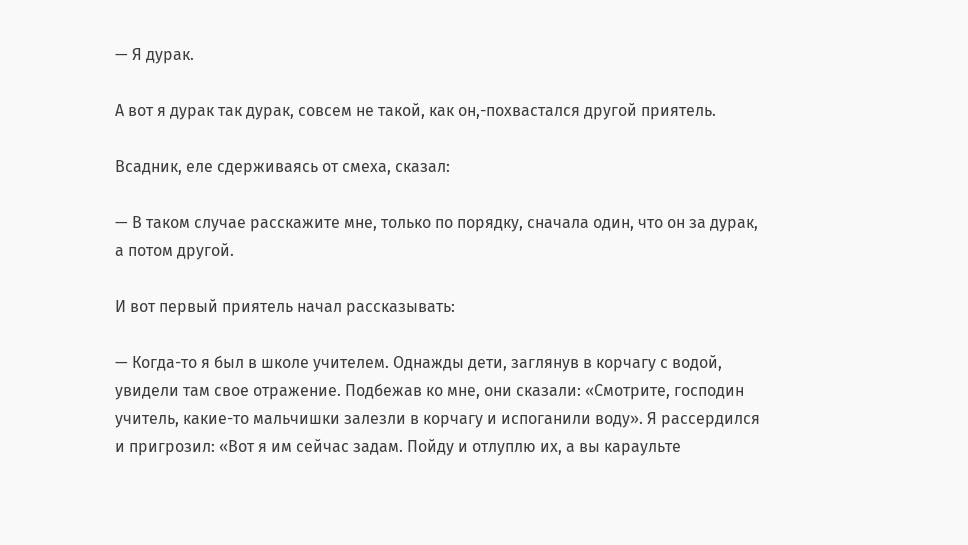— Я дурак.

А вот я дурак так дурак, совсем не такой, как он,-похвастался другой приятель.

Всадник, еле сдерживаясь от смеха, сказал:

— В таком случае расскажите мне, только по порядку, сначала один, что он за дурак, а потом другой.

И вот первый приятель начал рассказывать:

— Когда-то я был в школе учителем. Однажды дети, заглянув в корчагу с водой, увидели там свое отражение. Подбежав ко мне, они сказали: «Смотрите, господин учитель, какие-то мальчишки залезли в корчагу и испоганили воду». Я рассердился и пригрозил: «Вот я им сейчас задам. Пойду и отлуплю их, а вы караульте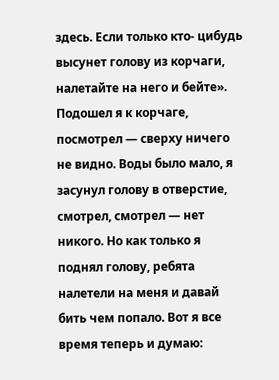здесь. Если только кто- цибудь высунет голову из корчаги, налетайте на него и бейте». Подошел я к корчаге, посмотрел — сверху ничего не видно. Воды было мало, я засунул голову в отверстие, смотрел, смотрел — нет никого. Но как только я поднял голову, ребята налетели на меня и давай бить чем попало. Вот я все время теперь и думаю: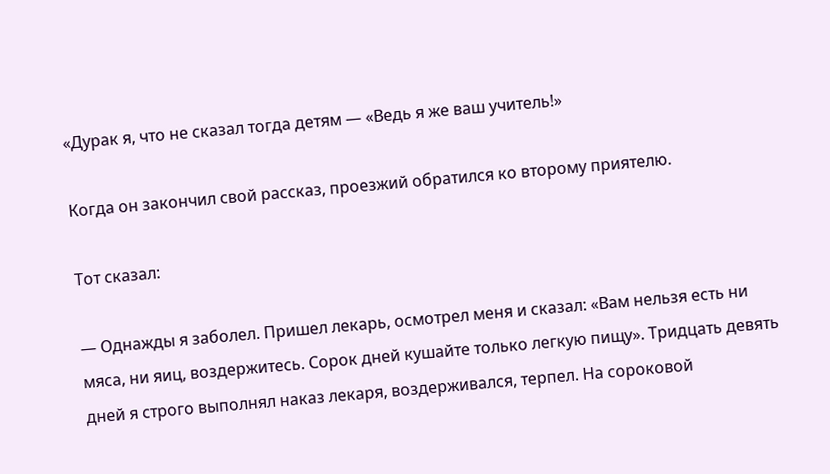«Дурак я, что не сказал тогда детям — «Ведь я же ваш учитель!»

Когда он закончил свой рассказ, проезжий обратился ко второму приятелю.

Тот сказал:

— Однажды я заболел. Пришел лекарь, осмотрел меня и сказал: «Вам нельзя есть ни мяса, ни яиц, воздержитесь. Сорок дней кушайте только легкую пищу». Тридцать девять дней я строго выполнял наказ лекаря, воздерживался, терпел. На сороковой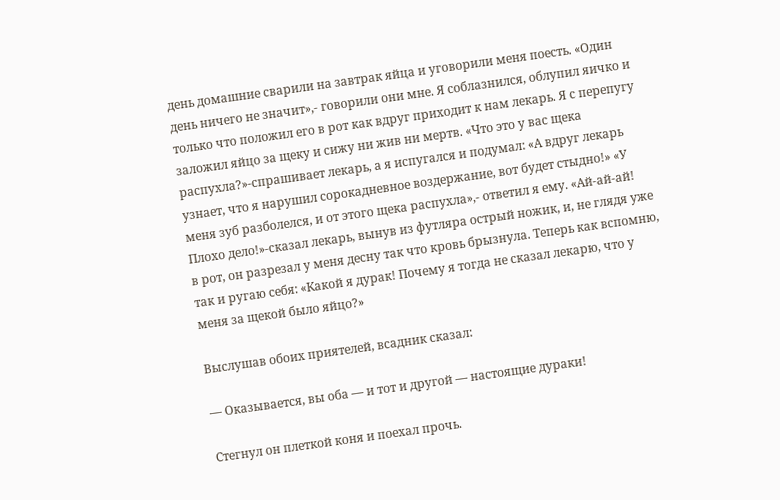день домашние сварили на завтрак яйца и уговорили меня поесть. «Один день ничего не значит»,- говорили они мне. Я соблазнился, облупил яичко и только что положил его в рот как вдруг приходит к нам лекарь. Я с перепугу заложил яйцо за щеку и сижу ни жив ни мертв. «Что это у вас щека распухла?»-спрашивает лекарь, а я испугался и подумал: «А вдруг лекарь узнает, что я нарушил сорокадневное воздержание, вот будет стыдно!» «У меня зуб разболелся, и от этого щека распухла»,- ответил я ему. «Ай-ай-ай! Плохо дело!»-сказал лекарь, вынув из футляра острый ножик, и, не глядя уже в рот, он разрезал у меня десну так что кровь брызнула. Теперь как вспомню, так и ругаю себя: «Какой я дурак! Почему я тогда не сказал лекарю, что у меня за щекой было яйцо?»

Выслушав обоих приятелей, всадник сказал:

— Оказывается, вы оба — и тот и другой — настоящие дураки!

Стегнул он плеткой коня и поехал прочь.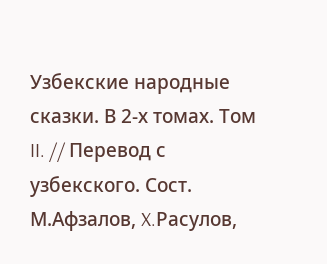Узбекские народные сказки. В 2-х томах. Том II. // Перевод с узбекского. Сост. М.Афзалов, X.Расулов,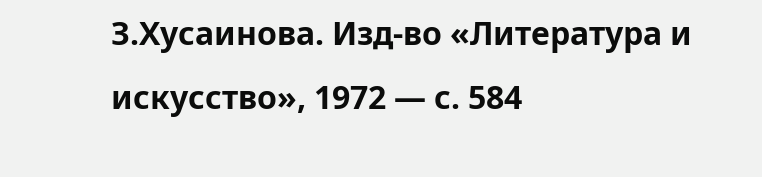З.Хусаинова. Изд-во «Литература и искусство», 1972 — с. 584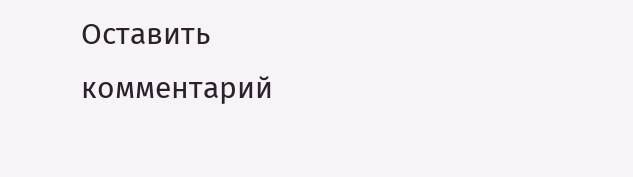Оставить комментарий